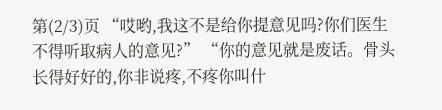第(2/3)页 “哎哟,我这不是给你提意见吗?你们医生不得听取病人的意见?” “你的意见就是废话。骨头长得好好的,你非说疼,不疼你叫什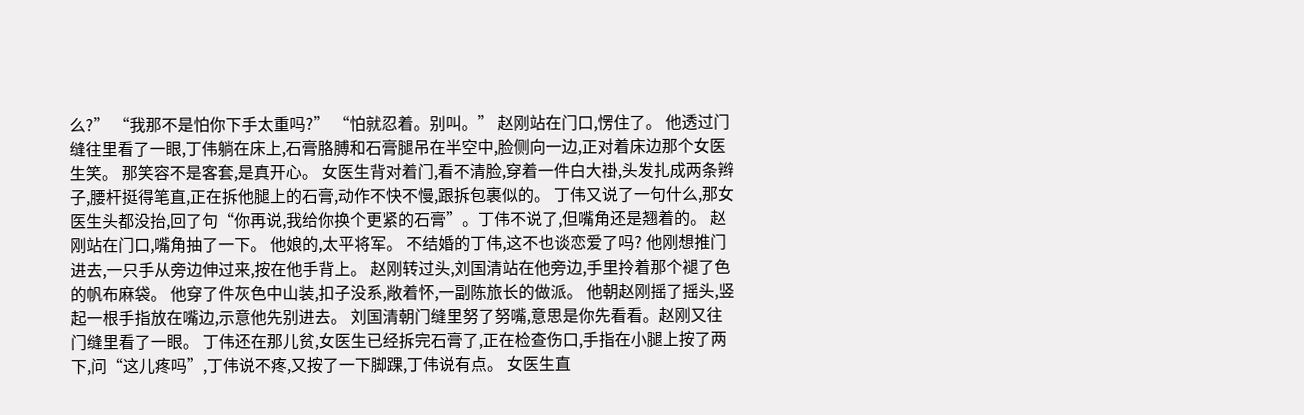么?” “我那不是怕你下手太重吗?” “怕就忍着。别叫。” 赵刚站在门口,愣住了。 他透过门缝往里看了一眼,丁伟躺在床上,石膏胳膊和石膏腿吊在半空中,脸侧向一边,正对着床边那个女医生笑。 那笑容不是客套,是真开心。 女医生背对着门,看不清脸,穿着一件白大褂,头发扎成两条辫子,腰杆挺得笔直,正在拆他腿上的石膏,动作不快不慢,跟拆包裹似的。 丁伟又说了一句什么,那女医生头都没抬,回了句“你再说,我给你换个更紧的石膏”。丁伟不说了,但嘴角还是翘着的。 赵刚站在门口,嘴角抽了一下。 他娘的,太平将军。 不结婚的丁伟,这不也谈恋爱了吗? 他刚想推门进去,一只手从旁边伸过来,按在他手背上。 赵刚转过头,刘国清站在他旁边,手里拎着那个褪了色的帆布麻袋。 他穿了件灰色中山装,扣子没系,敞着怀,一副陈旅长的做派。 他朝赵刚摇了摇头,竖起一根手指放在嘴边,示意他先别进去。 刘国清朝门缝里努了努嘴,意思是你先看看。赵刚又往门缝里看了一眼。 丁伟还在那儿贫,女医生已经拆完石膏了,正在检查伤口,手指在小腿上按了两下,问“这儿疼吗”,丁伟说不疼,又按了一下脚踝,丁伟说有点。 女医生直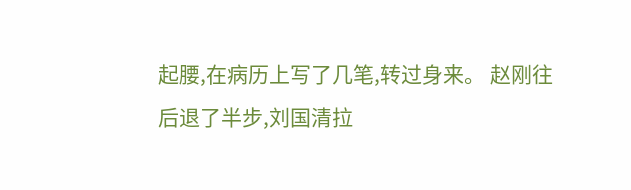起腰,在病历上写了几笔,转过身来。 赵刚往后退了半步,刘国清拉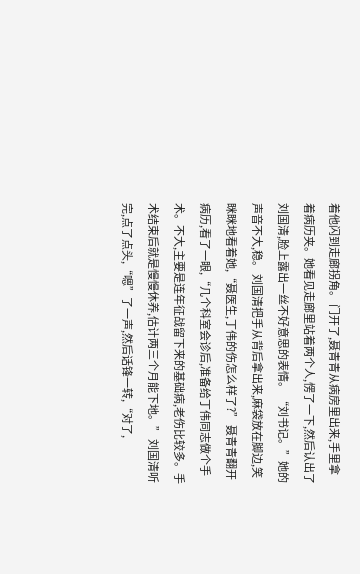着他闪到走廊拐角。 门开了,聂青青从病房里出来,手里拿着病历夹。她看见走廊里站着两个人,愣了一下,然后认出了刘国清,脸上露出一丝不好意思的表情。 “刘书记。”她的声音不大,稳。 刘国清把手从背后拿出来,麻袋放在脚边,笑眯眯地看着她,“聂医生,丁伟的伤怎么样了?” 聂青青翻开病历,看了一眼,“几个科室会诊后,准备给丁伟同志做个手术。不大,主要是连年征战留下来的基础病,老伤比较多。手术结束后就是慢慢休养,估计两三个月能下地。” 刘国清听完,点了点头,“嗯”了一声,然后话锋一转,“对了,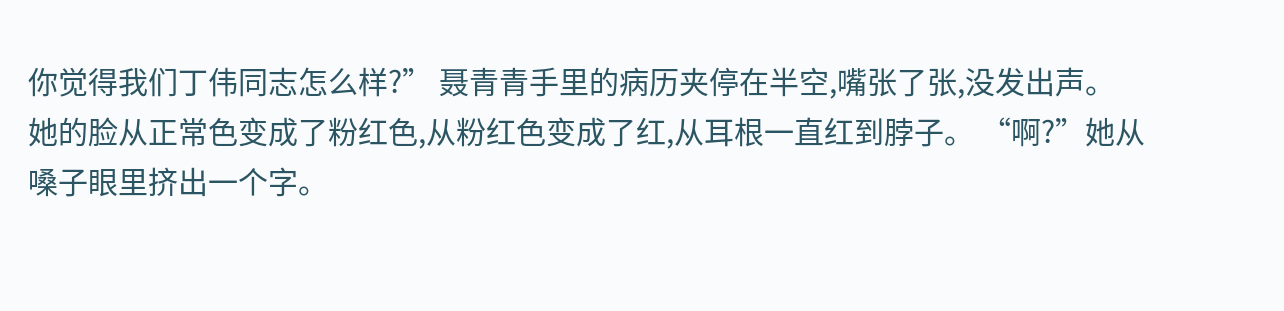你觉得我们丁伟同志怎么样?” 聂青青手里的病历夹停在半空,嘴张了张,没发出声。 她的脸从正常色变成了粉红色,从粉红色变成了红,从耳根一直红到脖子。 “啊?”她从嗓子眼里挤出一个字。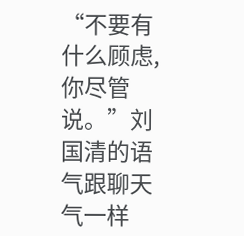“不要有什么顾虑,你尽管说。”刘国清的语气跟聊天气一样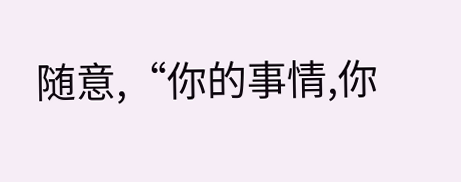随意,“你的事情,你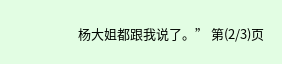杨大姐都跟我说了。” 第(2/3)页